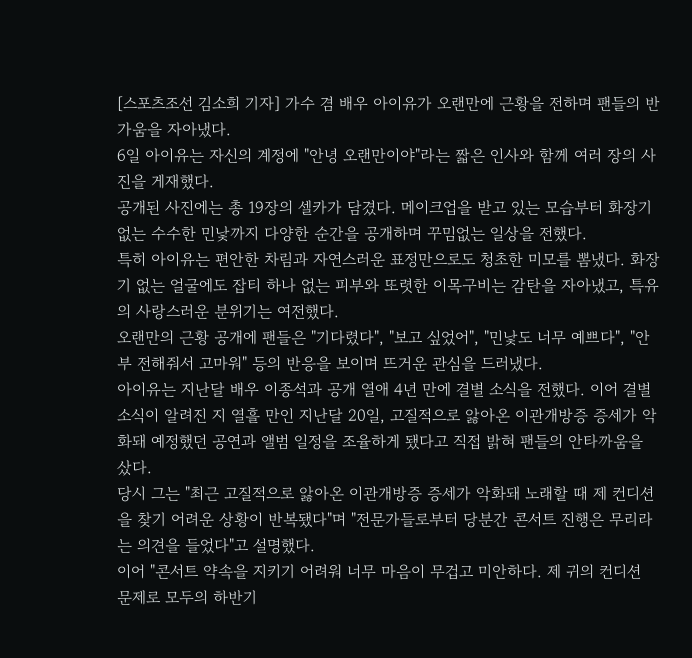[스포츠조선 김소희 기자] 가수 겸 배우 아이유가 오랜만에 근황을 전하며 팬들의 반가움을 자아냈다.
6일 아이유는 자신의 계정에 "안녕 오랜만이야"라는 짧은 인사와 함께 여러 장의 사진을 게재했다.
공개된 사진에는 총 19장의 셀카가 담겼다. 메이크업을 받고 있는 모습부터 화장기 없는 수수한 민낯까지 다양한 순간을 공개하며 꾸밈없는 일상을 전했다.
특히 아이유는 편안한 차림과 자연스러운 표정만으로도 청초한 미모를 뽐냈다. 화장기 없는 얼굴에도 잡티 하나 없는 피부와 또렷한 이목구비는 감탄을 자아냈고, 특유의 사랑스러운 분위기는 여전했다.
오랜만의 근황 공개에 팬들은 "기다렸다", "보고 싶었어", "민낯도 너무 예쁘다", "안부 전해줘서 고마워" 등의 반응을 보이며 뜨거운 관심을 드러냈다.
아이유는 지난달 배우 이종석과 공개 열애 4년 만에 결별 소식을 전했다. 이어 결별 소식이 알려진 지 열흘 만인 지난달 20일, 고질적으로 앓아온 이관개방증 증세가 악화돼 예정했던 공연과 앨범 일정을 조율하게 됐다고 직접 밝혀 팬들의 안타까움을 샀다.
당시 그는 "최근 고질적으로 앓아온 이관개방증 증세가 악화돼 노래할 때 제 컨디션을 찾기 어려운 상황이 반복됐다"며 "전문가들로부터 당분간 콘서트 진행은 무리라는 의견을 들었다"고 설명했다.
이어 "콘서트 약속을 지키기 어려워 너무 마음이 무겁고 미안하다. 제 귀의 컨디션 문제로 모두의 하반기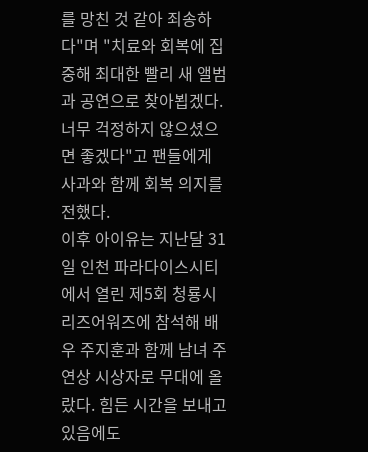를 망친 것 같아 죄송하다"며 "치료와 회복에 집중해 최대한 빨리 새 앨범과 공연으로 찾아뵙겠다. 너무 걱정하지 않으셨으면 좋겠다"고 팬들에게 사과와 함께 회복 의지를 전했다.
이후 아이유는 지난달 31일 인천 파라다이스시티에서 열린 제5회 청룡시리즈어워즈에 참석해 배우 주지훈과 함께 남녀 주연상 시상자로 무대에 올랐다. 힘든 시간을 보내고 있음에도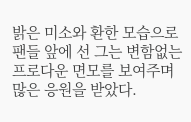밝은 미소와 환한 모습으로 팬들 앞에 선 그는 변함없는 프로다운 면모를 보여주며 많은 응원을 받았다.